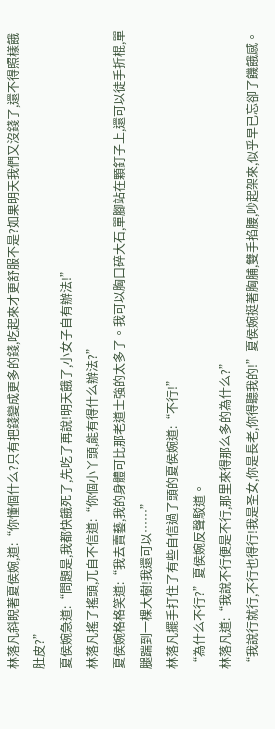林落凡斜睨著夏侯婉,道:“你懂個什么?只有把錢變成更多的錢,吃起來才更舒服不是?如果明天我們又沒錢了,還不得照樣餓肚皮?”
夏侯婉急道:“問題是,我都快餓死了,先吃了再說!明天餓了,小女子自有辦法!”
林落凡搖了搖頭,兀自不信道:“你個小丫頭,能有得什么辦法?”
夏侯婉格格笑道:“我去賣藝,我的身體可比那老道士強的太多了。我可以胸口碎大石,單腳站在顆釘子上,還可以徒手折棍,單腿踹到一棵大樹!我還可以……”
林落凡擺手打住了有些自信過了頭的夏侯婉道:“不行!”
“為什么不行?”夏侯婉反聲駁道。
林落凡道:“我說不行便是不行,那里來得那么多的為什么?”
“我說行就行,不行也得行!我是圣女,你是長老,你得聽我的!”夏侯婉挺著胸脯,雙手掐腰,吵起架來,似乎早已忘卻了饑餓感。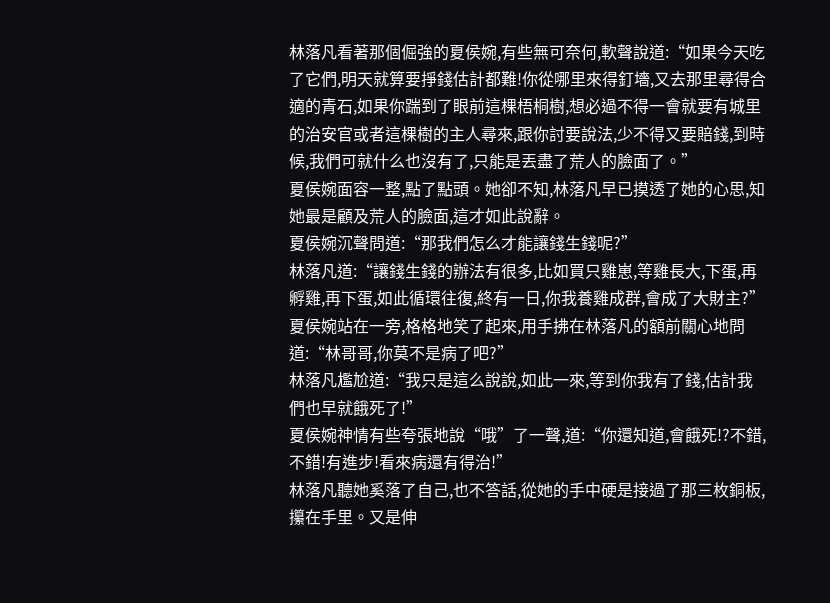林落凡看著那個倔強的夏侯婉,有些無可奈何,軟聲說道:“如果今天吃了它們,明天就算要掙錢估計都難!你從哪里來得釘墻,又去那里尋得合適的青石,如果你踹到了眼前這棵梧桐樹,想必過不得一會就要有城里的治安官或者這棵樹的主人尋來,跟你討要說法,少不得又要賠錢,到時候,我們可就什么也沒有了,只能是丟盡了荒人的臉面了。”
夏侯婉面容一整,點了點頭。她卻不知,林落凡早已摸透了她的心思,知她最是顧及荒人的臉面,這才如此說辭。
夏侯婉沉聲問道:“那我們怎么才能讓錢生錢呢?”
林落凡道:“讓錢生錢的辦法有很多,比如買只雞崽,等雞長大,下蛋,再孵雞,再下蛋,如此循環往復,終有一日,你我養雞成群,會成了大財主?”
夏侯婉站在一旁,格格地笑了起來,用手拂在林落凡的額前關心地問道:“林哥哥,你莫不是病了吧?”
林落凡尷尬道:“我只是這么說說,如此一來,等到你我有了錢,估計我們也早就餓死了!”
夏侯婉神情有些夸張地說“哦”了一聲,道:“你還知道,會餓死!?不錯,不錯!有進步!看來病還有得治!”
林落凡聽她奚落了自己,也不答話,從她的手中硬是接過了那三枚銅板,攥在手里。又是伸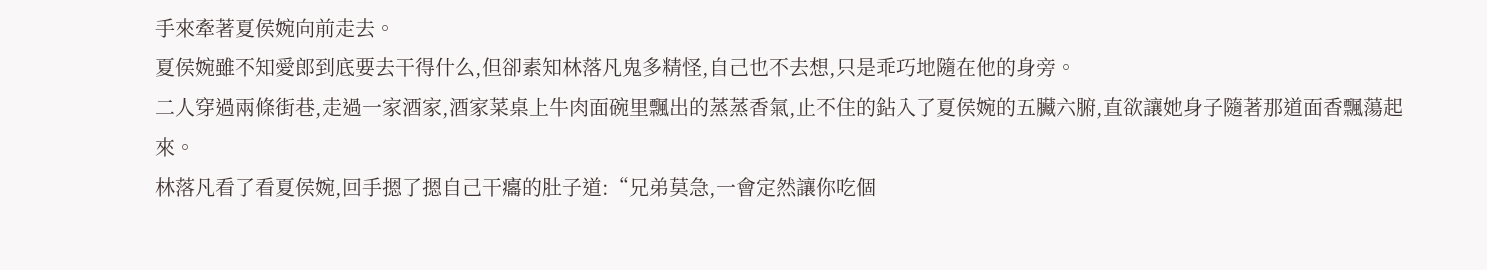手來牽著夏侯婉向前走去。
夏侯婉雖不知愛郎到底要去干得什么,但卻素知林落凡鬼多精怪,自己也不去想,只是乖巧地隨在他的身旁。
二人穿過兩條街巷,走過一家酒家,酒家菜桌上牛肉面碗里飄出的蒸蒸香氣,止不住的鉆入了夏侯婉的五臟六腑,直欲讓她身子隨著那道面香飄蕩起來。
林落凡看了看夏侯婉,回手摁了摁自己干癟的肚子道:“兄弟莫急,一會定然讓你吃個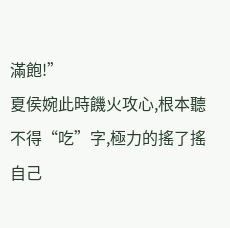滿飽!”
夏侯婉此時饑火攻心,根本聽不得“吃”字,極力的搖了搖自己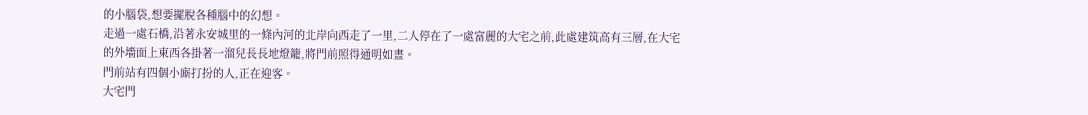的小腦袋,想要擺脫各種腦中的幻想。
走過一處石橋,沿著永安城里的一條內河的北岸向西走了一里,二人停在了一處富麗的大宅之前,此處建筑高有三層,在大宅的外墻面上東西各掛著一溜兒長長地燈籠,將門前照得通明如晝。
門前站有四個小廝打扮的人,正在迎客。
大宅門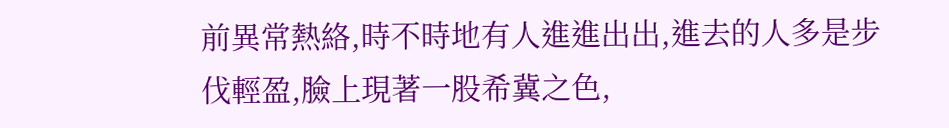前異常熱絡,時不時地有人進進出出,進去的人多是步伐輕盈,臉上現著一股希冀之色,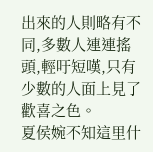出來的人則略有不同,多數人連連搖頭,輕吁短嘆,只有少數的人面上見了歡喜之色。
夏侯婉不知這里什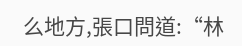么地方,張口問道:“林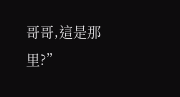哥哥,這是那里?”